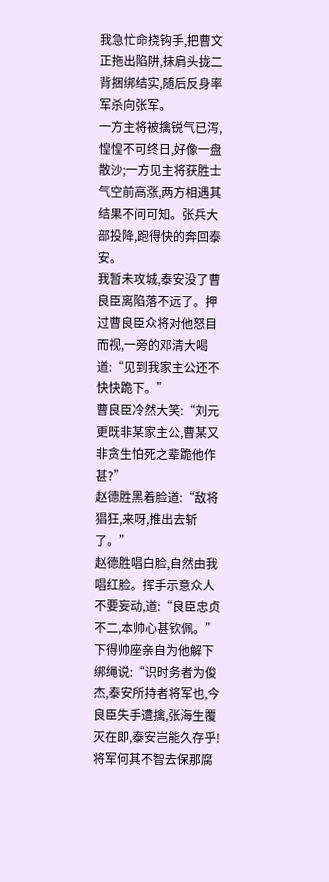我急忙命挠钩手,把曹文正拖出陷阱,抹肩头拢二背捆绑结实,随后反身率军杀向张军。
一方主将被擒锐气已泻,惶惶不可终日,好像一盘散沙;一方见主将获胜士气空前高涨,两方相遇其结果不问可知。张兵大部投降,跑得快的奔回泰安。
我暂未攻城,泰安没了曹良臣离陷落不远了。押过曹良臣众将对他怒目而视,一旁的邓清大喝道:“见到我家主公还不快快跪下。”
曹良臣冷然大笑:“刘元更既非某家主公,曹某又非贪生怕死之辈跪他作甚?”
赵德胜黑着脸道:“敌将猖狂,来呀,推出去斩了。”
赵德胜唱白脸,自然由我唱红脸。挥手示意众人不要妄动,道:“良臣忠贞不二,本帅心甚钦佩。”
下得帅座亲自为他解下绑绳说:“识时务者为俊杰,泰安所持者将军也,今良臣失手遭擒,张海生覆灭在即,泰安岂能久存乎!将军何其不智去保那腐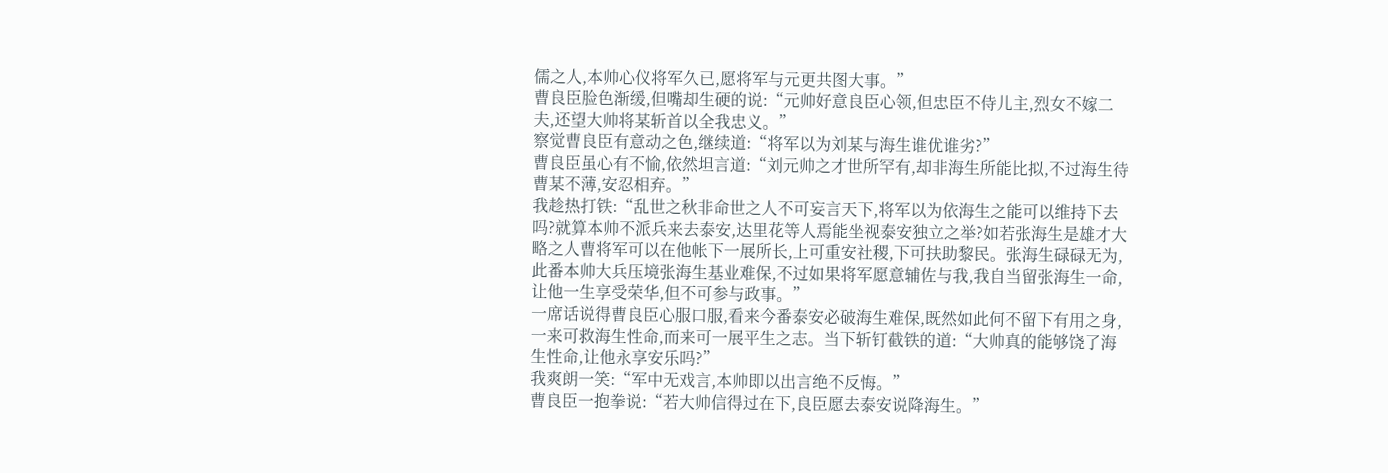儒之人,本帅心仪将军久已,愿将军与元更共图大事。”
曹良臣脸色渐缓,但嘴却生硬的说:“元帅好意良臣心领,但忠臣不侍儿主,烈女不嫁二夫,还望大帅将某斩首以全我忠义。”
察觉曹良臣有意动之色,继续道:“将军以为刘某与海生谁优谁劣?”
曹良臣虽心有不愉,依然坦言道:“刘元帅之才世所罕有,却非海生所能比拟,不过海生待曹某不薄,安忍相弃。”
我趁热打铁:“乱世之秋非命世之人不可妄言天下,将军以为依海生之能可以维持下去吗?就算本帅不派兵来去泰安,达里花等人焉能坐视泰安独立之举?如若张海生是雄才大略之人曹将军可以在他帐下一展所长,上可重安社稷,下可扶助黎民。张海生碌碌无为,此番本帅大兵压境张海生基业难保,不过如果将军愿意辅佐与我,我自当留张海生一命,让他一生享受荣华,但不可参与政事。”
一席话说得曹良臣心服口服,看来今番泰安必破海生难保,既然如此何不留下有用之身,一来可救海生性命,而来可一展平生之志。当下斩钉截铁的道:“大帅真的能够饶了海生性命,让他永享安乐吗?”
我爽朗一笑:“军中无戏言,本帅即以出言绝不反悔。”
曹良臣一抱拳说:“若大帅信得过在下,良臣愿去泰安说降海生。”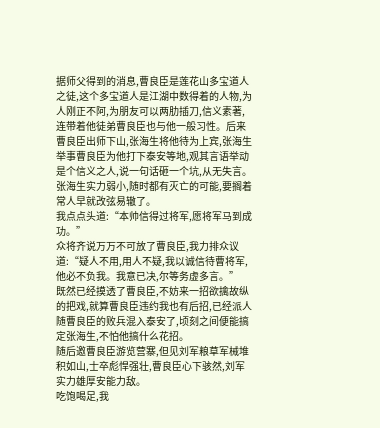据师父得到的消息,曹良臣是莲花山多宝道人之徒,这个多宝道人是江湖中数得着的人物,为人刚正不阿,为朋友可以两肋插刀,信义素著,连带着他徒弟曹良臣也与他一般习性。后来曹良臣出师下山,张海生将他待为上宾,张海生举事曹良臣为他打下泰安等地,观其言语举动是个信义之人,说一句话砸一个坑,从无失言。张海生实力弱小,随时都有灭亡的可能,要搁着常人早就改弦易辙了。
我点点头道:“本帅信得过将军,愿将军马到成功。”
众将齐说万万不可放了曹良臣,我力排众议道:“疑人不用,用人不疑,我以诚信待曹将军,他必不负我。我意已决,尔等务虚多言。”
既然已经摸透了曹良臣,不妨来一招欲擒故纵的把戏,就算曹良臣违约我也有后招,已经派人随曹良臣的败兵混入泰安了,顷刻之间便能搞定张海生,不怕他搞什么花招。
随后邀曹良臣游览营寨,但见刘军粮草军械堆积如山,士卒彪悍强壮,曹良臣心下骇然,刘军实力雄厚安能力敌。
吃饱喝足,我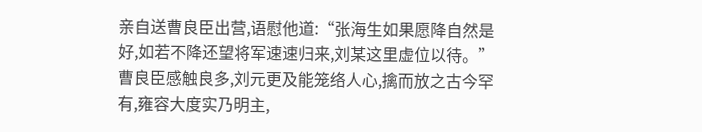亲自送曹良臣出营,语慰他道:“张海生如果愿降自然是好,如若不降还望将军速速归来,刘某这里虚位以待。”
曹良臣感触良多,刘元更及能笼络人心,擒而放之古今罕有,雍容大度实乃明主,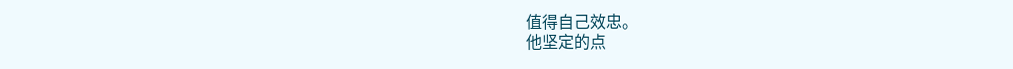值得自己效忠。
他坚定的点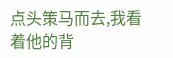点头策马而去,我看着他的背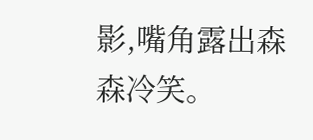影,嘴角露出森森冷笑。